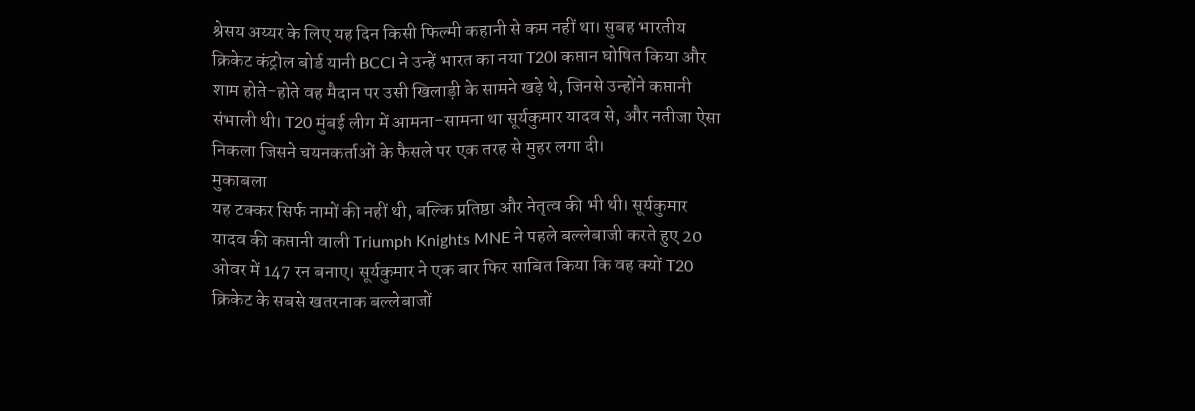श्रेसय अय्यर के लिए यह दिन किसी फिल्मी कहानी से कम नहीं था। सुबह भारतीय क्रिकेट कंट्रोल बोर्ड यानी BCCI ने उन्हें भारत का नया T20I कप्तान घोषित किया और शाम होते-होते वह मैदान पर उसी खिलाड़ी के सामने खड़े थे, जिनसे उन्होंने कप्तानी संभाली थी। T20 मुंबई लीग में आमना-सामना था सूर्यकुमार यादव से, और नतीजा ऐसा निकला जिसने चयनकर्ताओं के फैसले पर एक तरह से मुहर लगा दी।
मुकाबला
यह टक्कर सिर्फ नामों की नहीं थी, बल्कि प्रतिष्ठा और नेतृत्व की भी थी। सूर्यकुमार यादव की कप्तानी वाली Triumph Knights MNE ने पहले बल्लेबाजी करते हुए 20 ओवर में 147 रन बनाए। सूर्यकुमार ने एक बार फिर साबित किया कि वह क्यों T20 क्रिकेट के सबसे खतरनाक बल्लेबाजों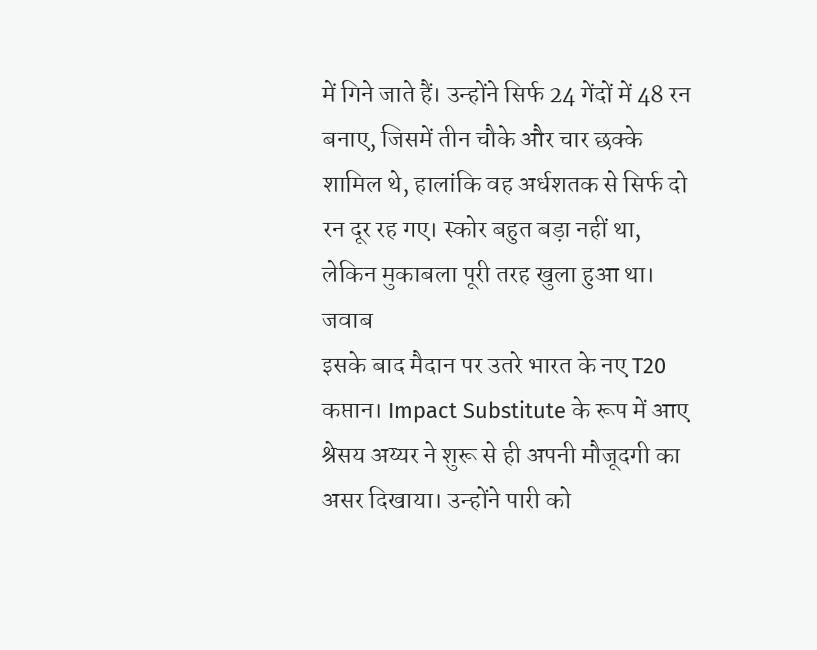में गिने जाते हैं। उन्होंने सिर्फ 24 गेंदों में 48 रन बनाए, जिसमें तीन चौके और चार छक्के शामिल थे, हालांकि वह अर्धशतक से सिर्फ दो रन दूर रह गए। स्कोर बहुत बड़ा नहीं था, लेकिन मुकाबला पूरी तरह खुला हुआ था।
जवाब
इसके बाद मैदान पर उतरे भारत के नए T20 कप्तान। Impact Substitute के रूप में आए श्रेसय अय्यर ने शुरू से ही अपनी मौजूदगी का असर दिखाया। उन्होंने पारी को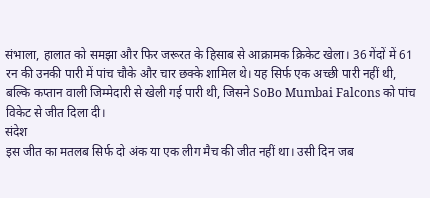संभाला, हालात को समझा और फिर जरूरत के हिसाब से आक्रामक क्रिकेट खेला। 36 गेंदों में 61 रन की उनकी पारी में पांच चौके और चार छक्के शामिल थे। यह सिर्फ एक अच्छी पारी नहीं थी, बल्कि कप्तान वाली जिम्मेदारी से खेली गई पारी थी, जिसने SoBo Mumbai Falcons को पांच विकेट से जीत दिला दी।
संदेश
इस जीत का मतलब सिर्फ दो अंक या एक लीग मैच की जीत नहीं था। उसी दिन जब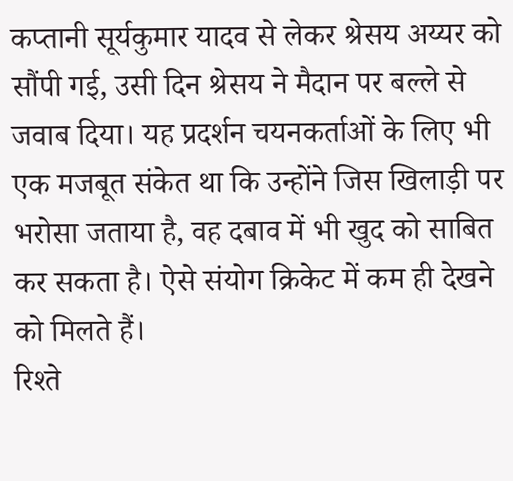कप्तानी सूर्यकुमार यादव से लेकर श्रेसय अय्यर को सौंपी गई, उसी दिन श्रेसय ने मैदान पर बल्ले से जवाब दिया। यह प्रदर्शन चयनकर्ताओं के लिए भी एक मजबूत संकेत था कि उन्होंने जिस खिलाड़ी पर भरोसा जताया है, वह दबाव में भी खुद को साबित कर सकता है। ऐसे संयोग क्रिकेट में कम ही देखने को मिलते हैं।
रिश्ते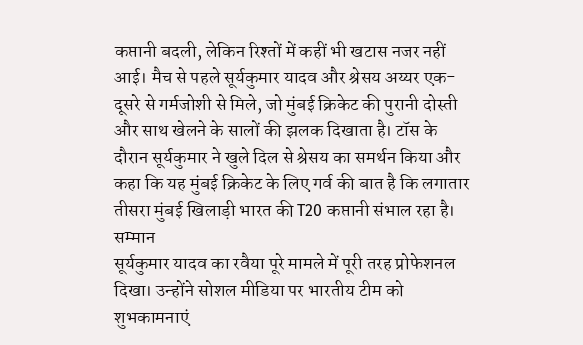कप्तानी बदली, लेकिन रिश्तों में कहीं भी खटास नजर नहीं आई। मैच से पहले सूर्यकुमार यादव और श्रेसय अय्यर एक-दूसरे से गर्मजोशी से मिले, जो मुंबई क्रिकेट की पुरानी दोस्ती और साथ खेलने के सालों की झलक दिखाता है। टॉस के दौरान सूर्यकुमार ने खुले दिल से श्रेसय का समर्थन किया और कहा कि यह मुंबई क्रिकेट के लिए गर्व की बात है कि लगातार तीसरा मुंबई खिलाड़ी भारत की T20 कप्तानी संभाल रहा है।
सम्मान
सूर्यकुमार यादव का रवैया पूरे मामले में पूरी तरह प्रोफेशनल दिखा। उन्होंने सोशल मीडिया पर भारतीय टीम को शुभकामनाएं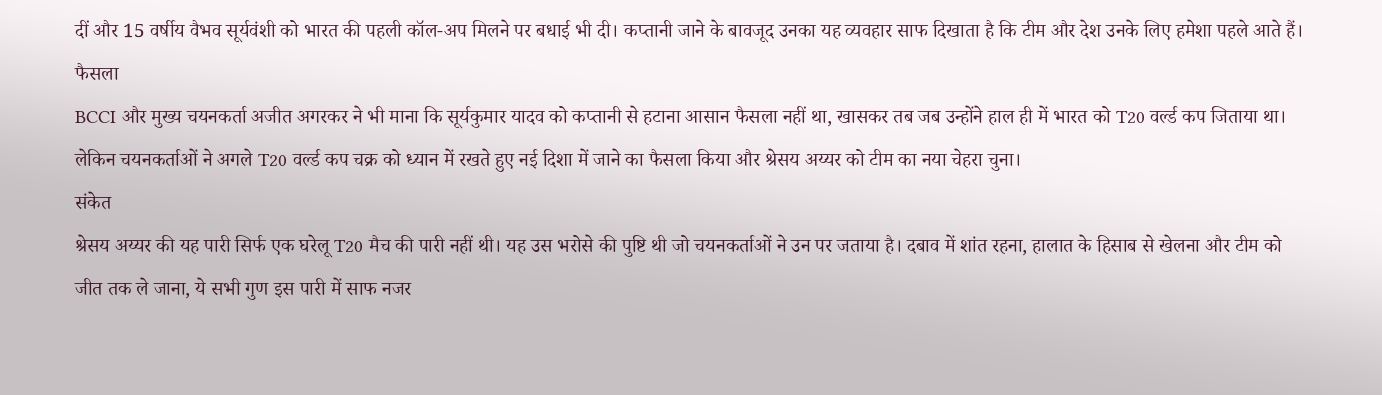दीं और 15 वर्षीय वैभव सूर्यवंशी को भारत की पहली कॉल-अप मिलने पर बधाई भी दी। कप्तानी जाने के बावजूद उनका यह व्यवहार साफ दिखाता है कि टीम और देश उनके लिए हमेशा पहले आते हैं।
फैसला
BCCI और मुख्य चयनकर्ता अजीत अगरकर ने भी माना कि सूर्यकुमार यादव को कप्तानी से हटाना आसान फैसला नहीं था, खासकर तब जब उन्होंने हाल ही में भारत को T20 वर्ल्ड कप जिताया था। लेकिन चयनकर्ताओं ने अगले T20 वर्ल्ड कप चक्र को ध्यान में रखते हुए नई दिशा में जाने का फैसला किया और श्रेसय अय्यर को टीम का नया चेहरा चुना।
संकेत
श्रेसय अय्यर की यह पारी सिर्फ एक घरेलू T20 मैच की पारी नहीं थी। यह उस भरोसे की पुष्टि थी जो चयनकर्ताओं ने उन पर जताया है। दबाव में शांत रहना, हालात के हिसाब से खेलना और टीम को जीत तक ले जाना, ये सभी गुण इस पारी में साफ नजर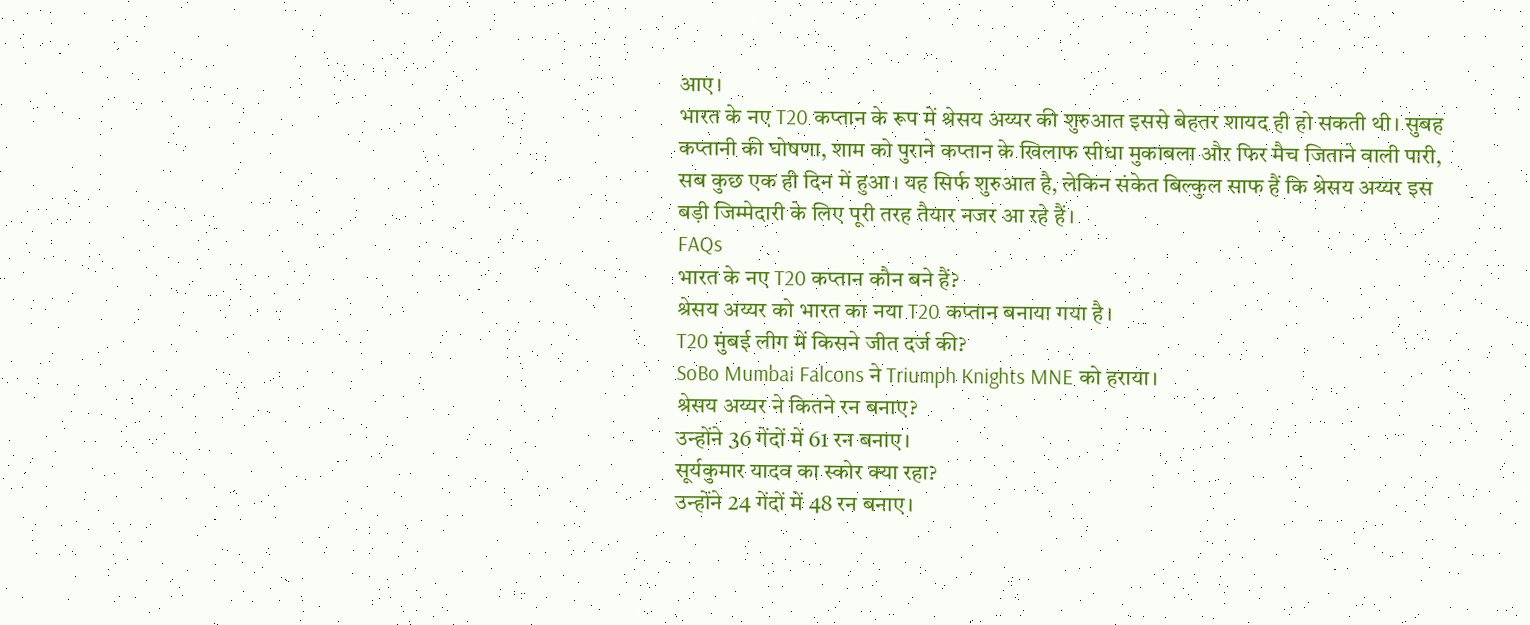आए।
भारत के नए T20 कप्तान के रूप में श्रेसय अय्यर की शुरुआत इससे बेहतर शायद ही हो सकती थी। सुबह कप्तानी की घोषणा, शाम को पुराने कप्तान के खिलाफ सीधा मुकाबला और फिर मैच जिताने वाली पारी, सब कुछ एक ही दिन में हुआ। यह सिर्फ शुरुआत है, लेकिन संकेत बिल्कुल साफ हैं कि श्रेसय अय्यर इस बड़ी जिम्मेदारी के लिए पूरी तरह तैयार नजर आ रहे हैं।
FAQs
भारत के नए T20 कप्तान कौन बने हैं?
श्रेसय अय्यर को भारत का नया T20 कप्तान बनाया गया है।
T20 मुंबई लीग में किसने जीत दर्ज की?
SoBo Mumbai Falcons ने Triumph Knights MNE को हराया।
श्रेसय अय्यर ने कितने रन बनाए?
उन्होंने 36 गेंदों में 61 रन बनाए।
सूर्यकुमार यादव का स्कोर क्या रहा?
उन्होंने 24 गेंदों में 48 रन बनाए।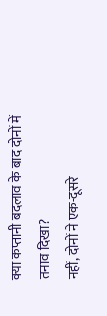क्या कप्तानी बदलाव के बाद दोनों में तनाव दिखा?
नहीं, दोनों ने एक-दूसरे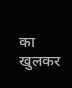का खुलकर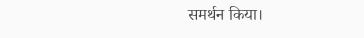समर्थन किया।